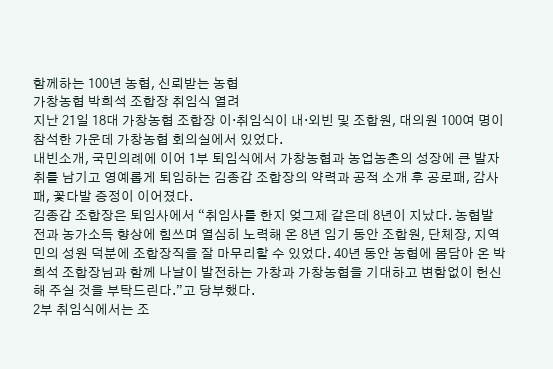함께하는 100년 농협, 신뢰받는 농협
가창농협 박희석 조합장 취임식 열려
지난 21일 18대 가창농협 조합장 이·취임식이 내·외빈 및 조합원, 대의원 100여 명이 참석한 가운데 가창농협 회의실에서 있었다.
내빈소개, 국민의례에 이어 1부 퇴임식에서 가창농협과 농업농촌의 성장에 큰 발자취를 남기고 영예롭게 퇴임하는 김종갑 조합장의 약력과 공적 소개 후 공로패, 감사패, 꽃다발 증정이 이어졌다.
김종갑 조합장은 퇴임사에서 “취임사를 한지 엊그제 같은데 8년이 지났다. 농협발전과 농가소득 향상에 힘쓰며 열심히 노력해 온 8년 임기 동안 조합원, 단체장, 지역민의 성원 덕분에 조합장직을 잘 마무리할 수 있었다. 40년 동안 농협에 몸담아 온 박희석 조합장님과 함께 나날이 발전하는 가창과 가창농협을 기대하고 변함없이 헌신해 주실 것을 부탁드린다.”고 당부했다.
2부 취임식에서는 조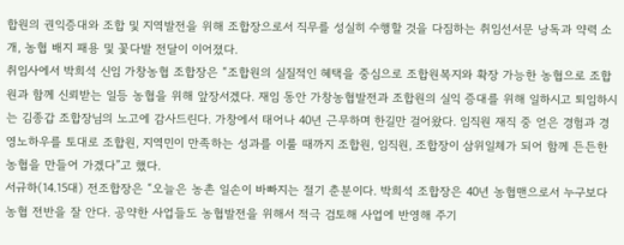합원의 권익증대와 조합 및 지역발전을 위해 조합장으로서 직무를 성실히 수행할 것을 다짐하는 취임선서문 낭독과 약력 소개, 농협 배지 패용 및 꽃다발 전달이 이어졌다.
취임사에서 박희석 신임 가창농협 조합장은 “조합원의 실질적인 혜택을 중심으로 조합원복지와 확장 가능한 농협으로 조합원과 함께 신뢰받는 일등 농협을 위해 앞장서겠다. 재임 동안 가창농협발전과 조합원의 실익 증대를 위해 일하시고 퇴임하시는 김종갑 조합장님의 노고에 감사드린다. 가창에서 태어나 40년 근무하며 한길만 걸어왔다. 임직원 재직 중 얻은 경험과 경영노하우를 토대로 조합원, 지역민이 만족하는 성과를 이룰 때까지 조합원, 임직원, 조합장이 삼위일체가 되어 함께 든든한 농협을 만들어 가겠다”고 했다.
서규하(14.15대) 전조합장은 “오늘은 농촌 일손이 바빠지는 절기 춘분이다. 박희석 조합장은 40년 농협맨으로서 누구보다 농협 전반을 잘 안다. 공약한 사업들도 농협발전을 위해서 적극 검토해 사업에 반영해 주기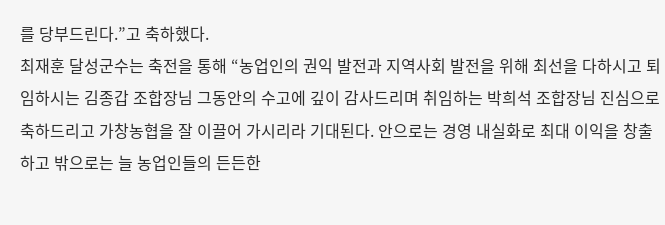를 당부드린다.”고 축하했다.
최재훈 달성군수는 축전을 통해 “농업인의 권익 발전과 지역사회 발전을 위해 최선을 다하시고 퇴임하시는 김종갑 조합장님 그동안의 수고에 깊이 감사드리며 취임하는 박희석 조합장님 진심으로 축하드리고 가창농협을 잘 이끌어 가시리라 기대된다. 안으로는 경영 내실화로 최대 이익을 창출하고 밖으로는 늘 농업인들의 든든한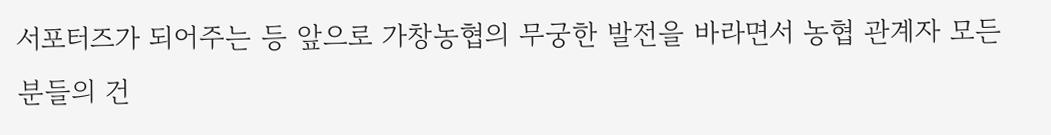서포터즈가 되어주는 등 앞으로 가창농협의 무궁한 발전을 바라면서 농협 관계자 모든 분들의 건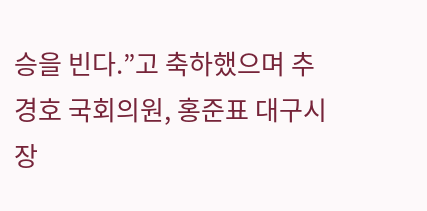승을 빈다.”고 축하했으며 추경호 국회의원, 홍준표 대구시장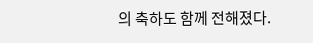의 축하도 함께 전해졌다.